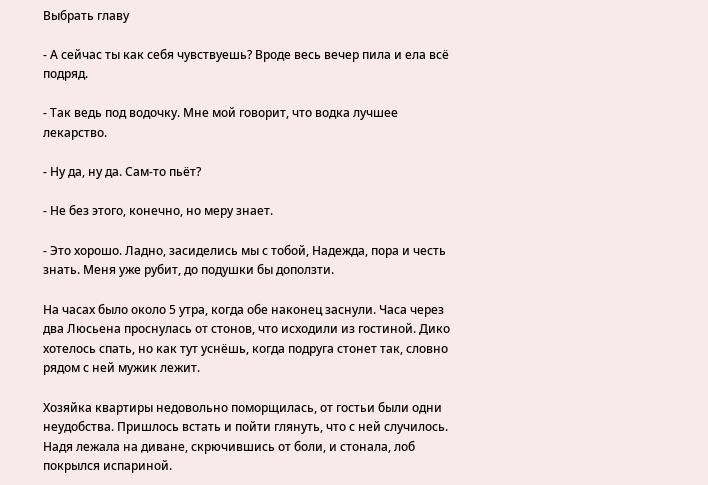Выбрать главу

- А сейчас ты как себя чувствуешь? Вроде весь вечер пила и ела всё подряд.

- Так ведь под водочку. Мне мой говорит, что водка лучшее лекарство.

- Ну да, ну да. Сам-то пьёт?

- Не без этого, конечно, но меру знает.

- Это хорошо. Ладно, засиделись мы с тобой, Надежда, пора и честь знать. Меня уже рубит, до подушки бы доползти.

На часах было около 5 утра, когда обе наконец заснули. Часа через два Люсьена проснулась от стонов, что исходили из гостиной. Дико хотелось спать, но как тут уснёшь, когда подруга стонет так, словно рядом с ней мужик лежит.

Хозяйка квартиры недовольно поморщилась, от гостьи были одни неудобства. Пришлось встать и пойти глянуть, что с ней случилось. Надя лежала на диване, скрючившись от боли, и стонала, лоб покрылся испариной.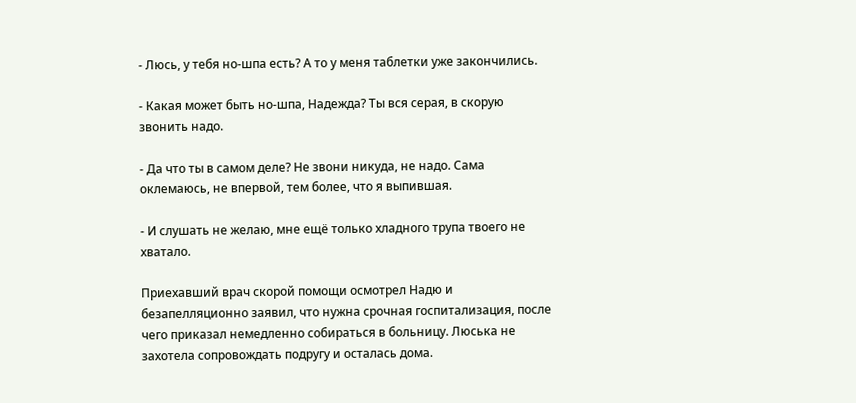- Люсь, у тебя но-шпа есть? А то у меня таблетки уже закончились.

- Какая может быть но-шпа, Надежда? Ты вся серая, в скорую звонить надо.

- Да что ты в самом деле? Не звони никуда, не надо. Сама оклемаюсь, не впервой, тем более, что я выпившая.

- И слушать не желаю, мне ещё только хладного трупа твоего не хватало.

Приехавший врач скорой помощи осмотрел Надю и безапелляционно заявил, что нужна срочная госпитализация, после чего приказал немедленно собираться в больницу. Люська не захотела сопровождать подругу и осталась дома.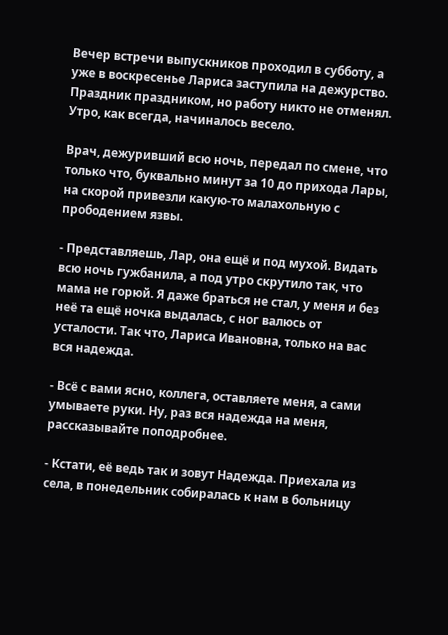Вечер встречи выпускников проходил в субботу, а уже в воскресенье Лариса заступила на дежурство. Праздник праздником, но работу никто не отменял. Утро, как всегда, начиналось весело.

Врач, дежуривший всю ночь, передал по смене, что только что, буквально минут за 10 до прихода Лары, на скорой привезли какую-то малахольную с прободением язвы.

- Представляешь, Лар, она ещё и под мухой. Видать всю ночь гужбанила, а под утро скрутило так, что мама не горюй. Я даже браться не стал, у меня и без неё та ещё ночка выдалась, с ног валюсь от усталости. Так что, Лариса Ивановна, только на вас вся надежда.

- Всё с вами ясно, коллега, оставляете меня, а сами умываете руки. Ну, раз вся надежда на меня, рассказывайте поподробнее.

- Кстати, её ведь так и зовут Надежда. Приехала из села, в понедельник собиралась к нам в больницу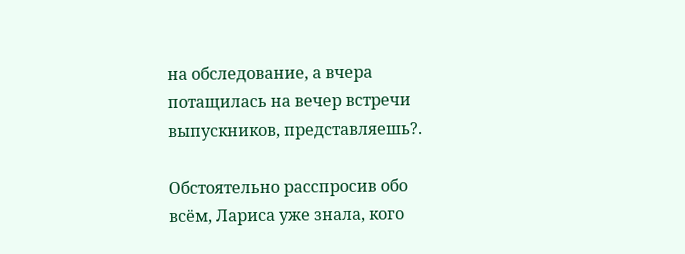на обследование, а вчера потащилась на вечер встречи выпускников, представляешь?.

Обстоятельно расспросив обо всём, Лариса уже знала, кого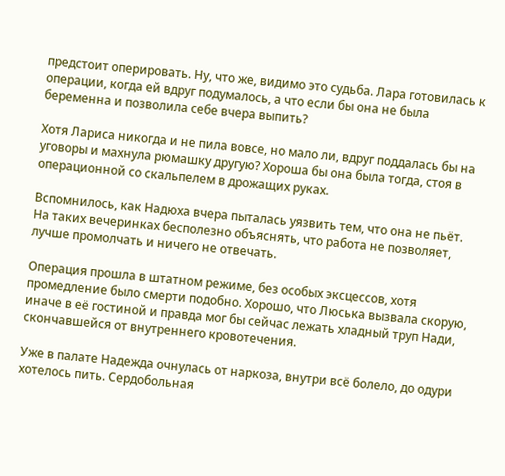предстоит оперировать. Ну, что же, видимо это судьба. Лара готовилась к операции, когда ей вдруг подумалось, а что если бы она не была беременна и позволила себе вчера выпить?

Хотя Лариса никогда и не пила вовсе, но мало ли, вдруг поддалась бы на уговоры и махнула рюмашку другую? Хороша бы она была тогда, стоя в операционной со скальпелем в дрожащих руках.

Вспомнилось, как Надюха вчера пыталась уязвить тем, что она не пьёт. На таких вечеринках бесполезно объяснять, что работа не позволяет, лучше промолчать и ничего не отвечать.

Операция прошла в штатном режиме, без особых эксцессов, хотя промедление было смерти подобно. Хорошо, что Люська вызвала скорую, иначе в её гостиной и правда мог бы сейчас лежать хладный труп Нади, скончавшейся от внутреннего кровотечения.

Уже в палате Надежда очнулась от наркоза, внутри всё болело, до одури хотелось пить. Сердобольная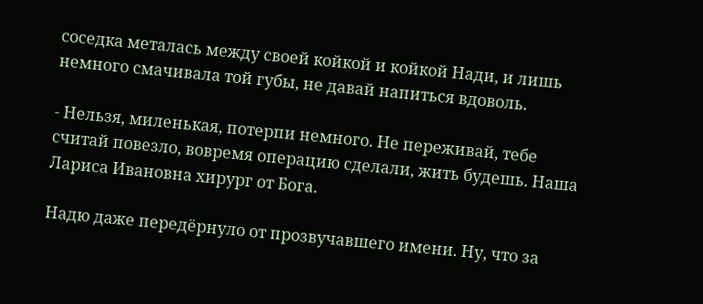соседка металась между своей койкой и койкой Нади, и лишь немного смачивала той губы, не давай напиться вдоволь.

- Нельзя, миленькая, потерпи немного. Не переживай, тебе считай повезло, вовремя операцию сделали, жить будешь. Наша Лариса Ивановна хирург от Бога.

Надю даже передёрнуло от прозвучавшего имени. Ну, что за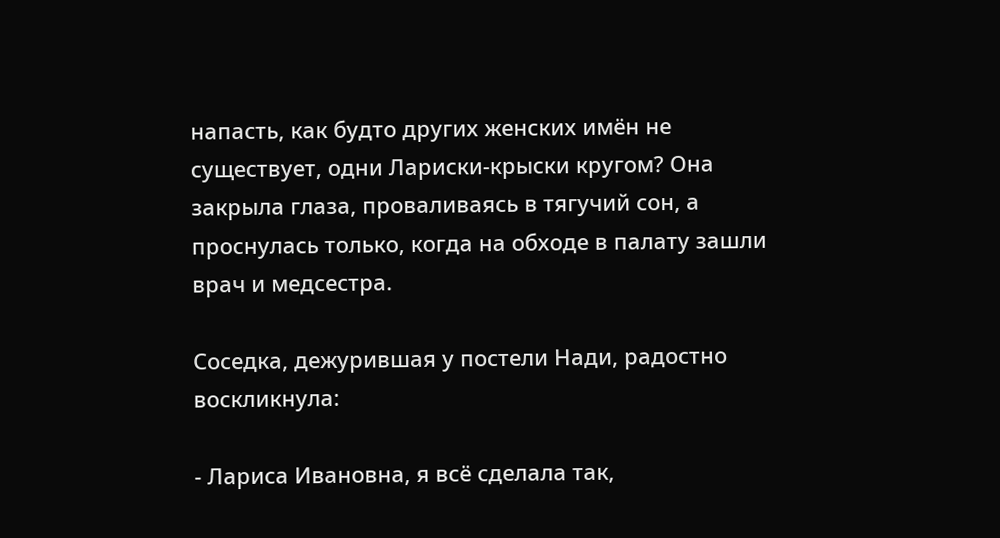напасть, как будто других женских имён не существует, одни Лариски-крыски кругом? Она закрыла глаза, проваливаясь в тягучий сон, а проснулась только, когда на обходе в палату зашли врач и медсестра.

Соседка, дежурившая у постели Нади, радостно воскликнула:

- Лариса Ивановна, я всё сделала так,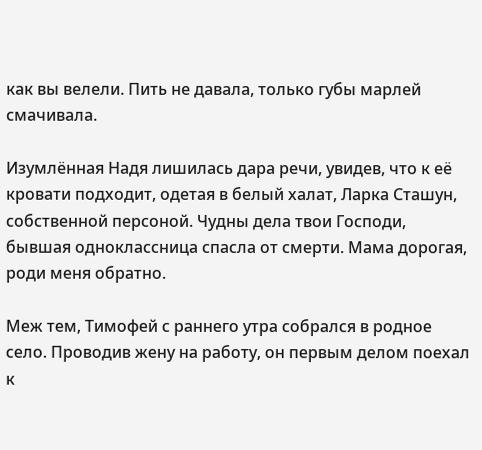как вы велели. Пить не давала, только губы марлей смачивала.

Изумлённая Надя лишилась дара речи, увидев, что к её кровати подходит, одетая в белый халат, Ларка Сташун, собственной персоной. Чудны дела твои Господи, бывшая одноклассница спасла от смерти. Мама дорогая, роди меня обратно.

Меж тем, Тимофей с раннего утра собрался в родное село. Проводив жену на работу, он первым делом поехал к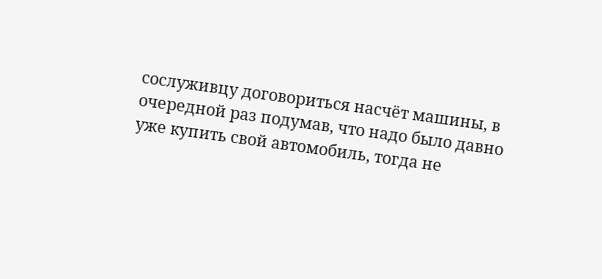сослуживцу договориться насчёт машины, в очередной раз подумав, что надо было давно уже купить свой автомобиль, тогда не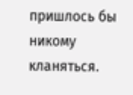пришлось бы никому кланяться.